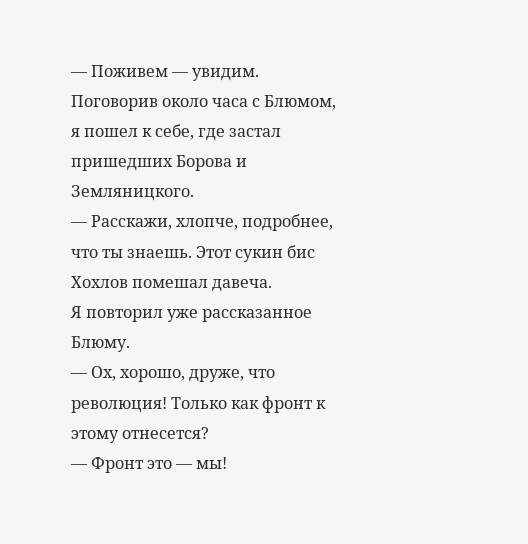— Поживем — увидим.
Поговорив около часа с Блюмом, я пошел к себе, где застал пришедших Борова и Земляницкого.
— Расскажи, хлопче, подробнее, что ты знаешь. Этот сукин бис Хохлов помешал давеча.
Я повторил уже рассказанное Блюму.
— Ох, хорошо, друже, что революция! Только как фронт к этому отнесется?
— Фронт это — мы!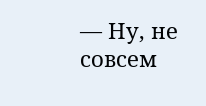— Ну, не совсем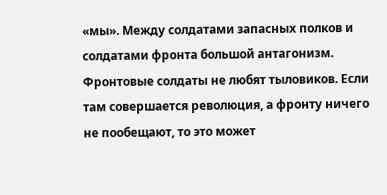«мы». Между солдатами запасных полков и солдатами фронта большой антагонизм. Фронтовые солдаты не любят тыловиков. Если там совершается революция, а фронту ничего не пообещают, то это может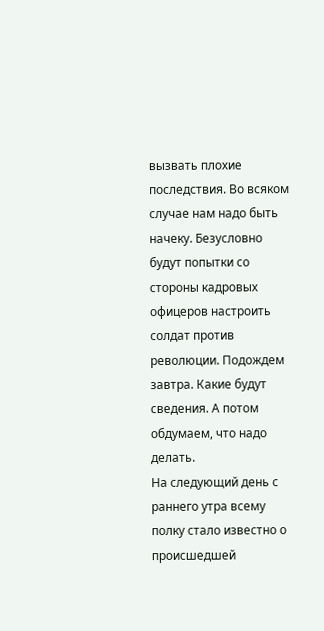вызвать плохие последствия. Во всяком случае нам надо быть начеку. Безусловно будут попытки со стороны кадровых офицеров настроить солдат против революции. Подождем завтра. Какие будут сведения. А потом обдумаем, что надо делать.
На следующий день с раннего утра всему полку стало известно о происшедшей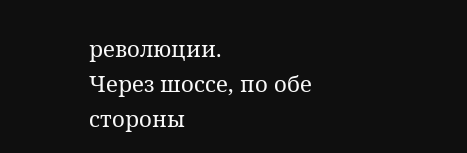революции.
Через шоссе, по обе стороны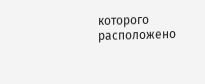которого расположено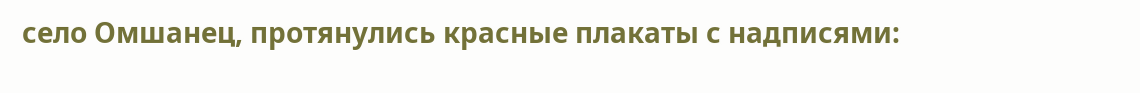село Омшанец, протянулись красные плакаты с надписями: